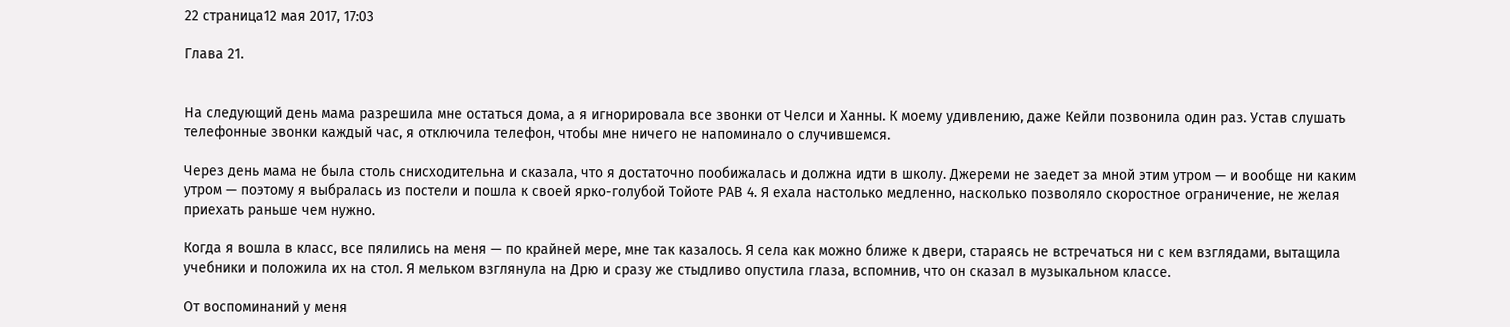22 страница12 мая 2017, 17:03

Глава 21.


На следующий день мама разрешила мне остаться дома, а я игнорировала все звонки от Челси и Ханны. К моему удивлению, даже Кейли позвонила один раз. Устав слушать телефонные звонки каждый час, я отключила телефон, чтобы мне ничего не напоминало о случившемся.

Через день мама не была столь снисходительна и сказала, что я достаточно пообижалась и должна идти в школу. Джереми не заедет за мной этим утром — и вообще ни каким утром — поэтому я выбралась из постели и пошла к своей ярко-голубой Тойоте РАВ 4. Я ехала настолько медленно, насколько позволяло скоростное ограничение, не желая приехать раньше чем нужно.

Когда я вошла в класс, все пялились на меня — по крайней мере, мне так казалось. Я села как можно ближе к двери, стараясь не встречаться ни с кем взглядами, вытащила учебники и положила их на стол. Я мельком взглянула на Дрю и сразу же стыдливо опустила глаза, вспомнив, что он сказал в музыкальном классе.

От воспоминаний у меня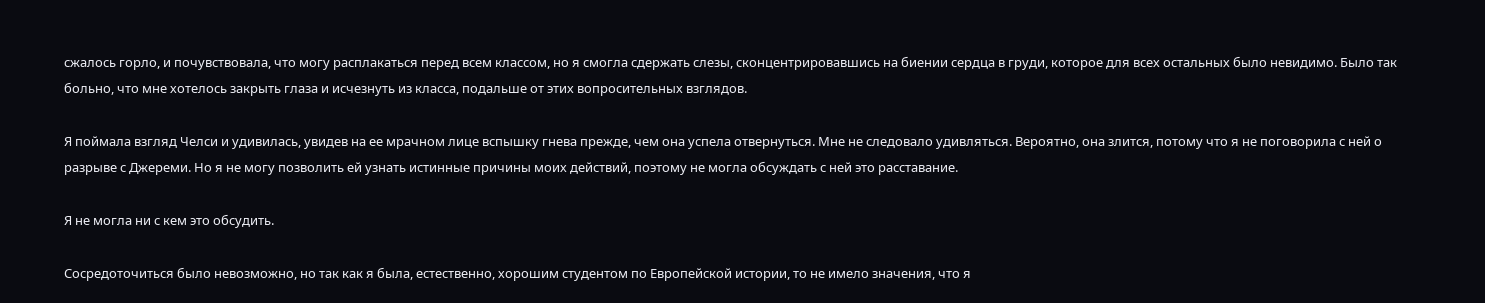сжалось горло, и почувствовала, что могу расплакаться перед всем классом, но я смогла сдержать слезы, сконцентрировавшись на биении сердца в груди, которое для всех остальных было невидимо. Было так больно, что мне хотелось закрыть глаза и исчезнуть из класса, подальше от этих вопросительных взглядов.

Я поймала взгляд Челси и удивилась, увидев на ее мрачном лице вспышку гнева прежде, чем она успела отвернуться. Мне не следовало удивляться. Вероятно, она злится, потому что я не поговорила с ней о разрыве с Джереми. Но я не могу позволить ей узнать истинные причины моих действий, поэтому не могла обсуждать с ней это расставание.

Я не могла ни с кем это обсудить.

Сосредоточиться было невозможно, но так как я была, естественно, хорошим студентом по Европейской истории, то не имело значения, что я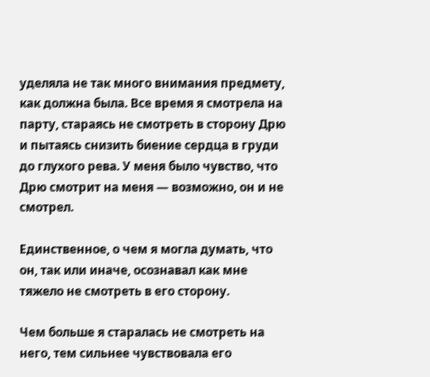уделяла не так много внимания предмету, как должна была. Все время я смотрела на парту, стараясь не смотреть в сторону Дрю и пытаясь снизить биение сердца в груди до глухого рева. У меня было чувство, что Дрю смотрит на меня — возможно, он и не смотрел.

Единственное, о чем я могла думать, что он, так или иначе, осознавал как мне тяжело не смотреть в его сторону.

Чем больше я старалась не смотреть на него, тем сильнее чувствовала его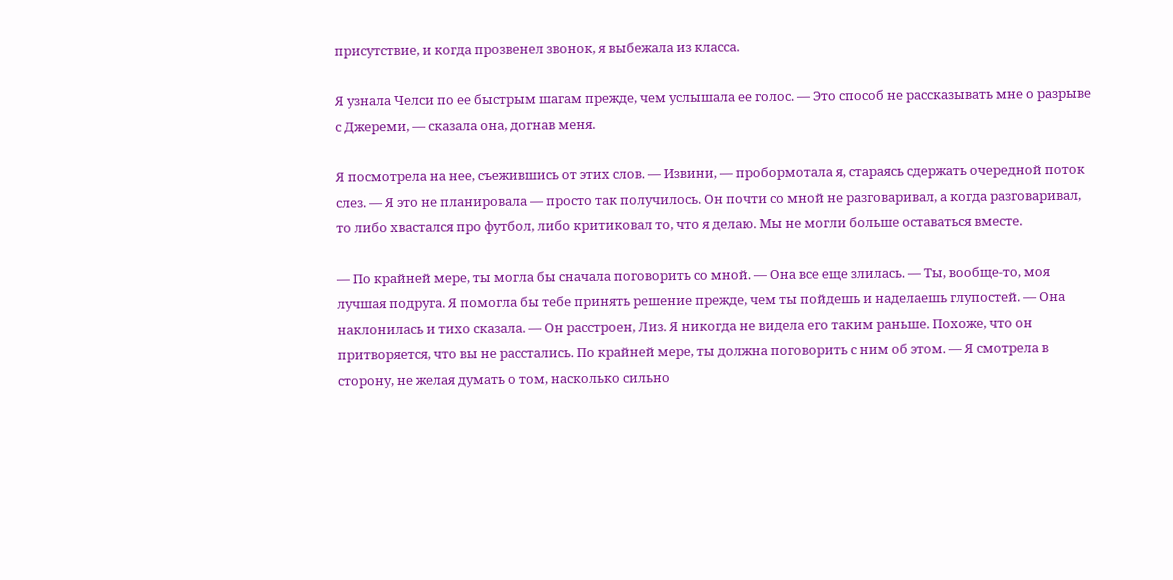присутствие, и когда прозвенел звонок, я выбежала из класса.

Я узнала Челси по ее быстрым шагам прежде, чем услышала ее голос. — Это способ не рассказывать мне о разрыве с Джереми, — сказала она, догнав меня.

Я посмотрела на нее, съежившись от этих слов. — Извини, — пробормотала я, стараясь сдержать очередной поток слез. — Я это не планировала — просто так получилось. Он почти со мной не разговаривал, а когда разговаривал, то либо хвастался про футбол, либо критиковал то, что я делаю. Мы не могли больше оставаться вместе.

— По крайней мере, ты могла бы сначала поговорить со мной. — Она все еще злилась. — Ты, вообще-то, моя лучшая подруга. Я помогла бы тебе принять решение прежде, чем ты пойдешь и наделаешь глупостей. — Она наклонилась и тихо сказала. — Он расстроен, Лиз. Я никогда не видела его таким раньше. Похоже, что он притворяется, что вы не расстались. По крайней мере, ты должна поговорить с ним об этом. — Я смотрела в сторону, не желая думать о том, насколько сильно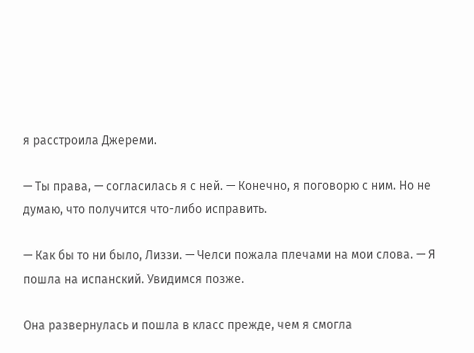я расстроила Джереми.

— Ты права, — согласилась я с ней. — Конечно, я поговорю с ним. Но не думаю, что получится что-либо исправить.

— Как бы то ни было, Лиззи. — Челси пожала плечами на мои слова. — Я пошла на испанский. Увидимся позже.

Она развернулась и пошла в класс прежде, чем я смогла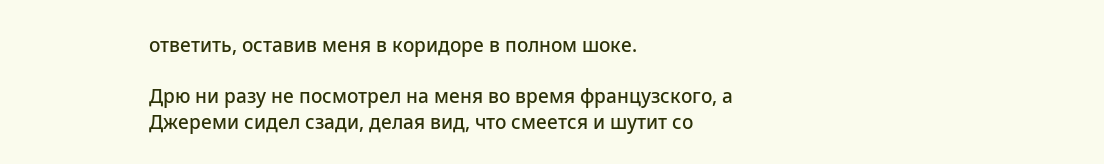ответить, оставив меня в коридоре в полном шоке.

Дрю ни разу не посмотрел на меня во время французского, а Джереми сидел сзади, делая вид, что смеется и шутит со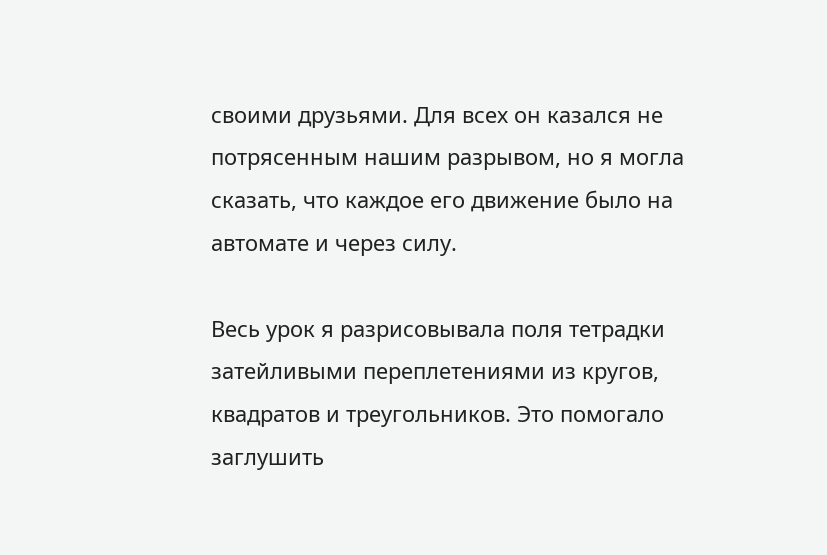своими друзьями. Для всех он казался не потрясенным нашим разрывом, но я могла сказать, что каждое его движение было на автомате и через силу.

Весь урок я разрисовывала поля тетрадки затейливыми переплетениями из кругов, квадратов и треугольников. Это помогало заглушить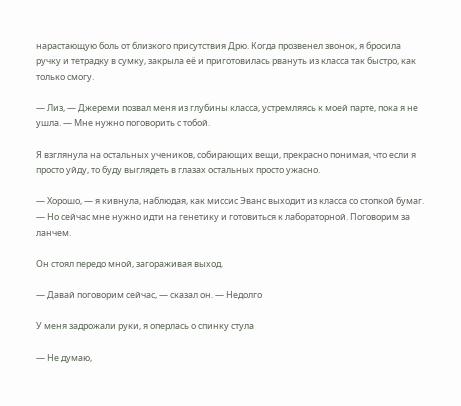нарастающую боль от близкого присутствия Дрю. Когда прозвенел звонок, я бросила ручку и тетрадку в сумку, закрыла её и приготовилась рвануть из класса так быстро, как только смогу.

— Лиз, — Джереми позвал меня из глубины класса, устремляясь к моей парте, пока я не ушла. — Мне нужно поговорить с тобой.

Я взглянула на остальных учеников, собирающих вещи, прекрасно понимая, что если я просто уйду, то буду выглядеть в глазах остальных просто ужасно.

— Хорошо, — я кивнула, наблюдая, как миссис Эванс выходит из класса со стопкой бумаг. — Но сейчас мне нужно идти на генетику и готовиться к лабораторной. Поговорим за ланчем.

Он стоял передо мной, загораживая выход.

— Давай поговорим сейчас, — сказал он. — Недолго

У меня задрожали руки, я оперлась о спинку стула

— Не думаю,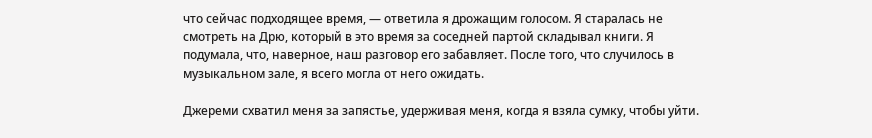что сейчас подходящее время, — ответила я дрожащим голосом. Я старалась не смотреть на Дрю, который в это время за соседней партой складывал книги. Я подумала, что, наверное, наш разговор его забавляет. После того, что случилось в музыкальном зале, я всего могла от него ожидать.

Джереми схватил меня за запястье, удерживая меня, когда я взяла сумку, чтобы уйти.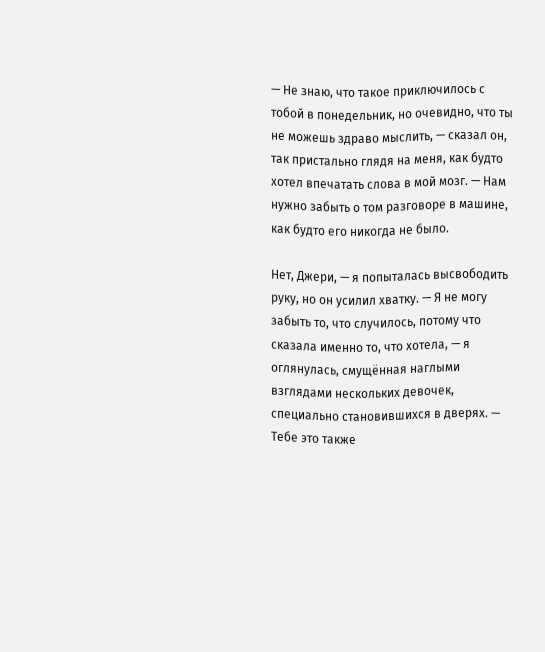— Не знаю, что такое приключилось с тобой в понедельник, но очевидно, что ты не можешь здраво мыслить, — сказал он, так пристально глядя на меня, как будто хотел впечатать слова в мой мозг. — Нам нужно забыть о том разговоре в машине, как будто его никогда не было.

Нет, Джери, — я попыталась высвободить руку, но он усилил хватку. — Я не могу забыть то, что случилось, потому что сказала именно то, что хотела, — я оглянулась, смущённая наглыми взглядами нескольких девочек, специально становившихся в дверях. — Тебе это также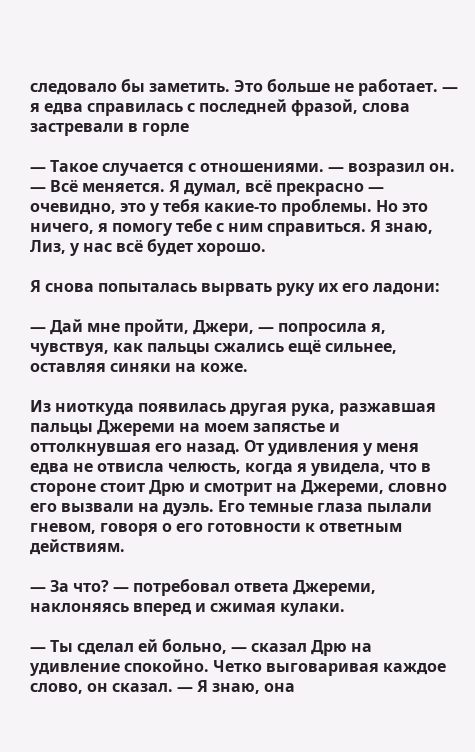следовало бы заметить. Это больше не работает. — я едва справилась с последней фразой, слова застревали в горле

— Такое случается с отношениями. — возразил он. — Всё меняется. Я думал, всё прекрасно — очевидно, это у тебя какие-то проблемы. Но это ничего, я помогу тебе с ним справиться. Я знаю, Лиз, у нас всё будет хорошо.

Я снова попыталась вырвать руку их его ладони:

— Дай мне пройти, Джери, — попросила я, чувствуя, как пальцы сжались ещё сильнее, оставляя синяки на коже.

Из ниоткуда появилась другая рука, разжавшая пальцы Джереми на моем запястье и оттолкнувшая его назад. От удивления у меня едва не отвисла челюсть, когда я увидела, что в стороне стоит Дрю и смотрит на Джереми, словно его вызвали на дуэль. Его темные глаза пылали гневом, говоря о его готовности к ответным действиям.

— За что? — потребовал ответа Джереми, наклоняясь вперед и сжимая кулаки.

— Ты сделал ей больно, — сказал Дрю на удивление спокойно. Четко выговаривая каждое слово, он сказал. — Я знаю, она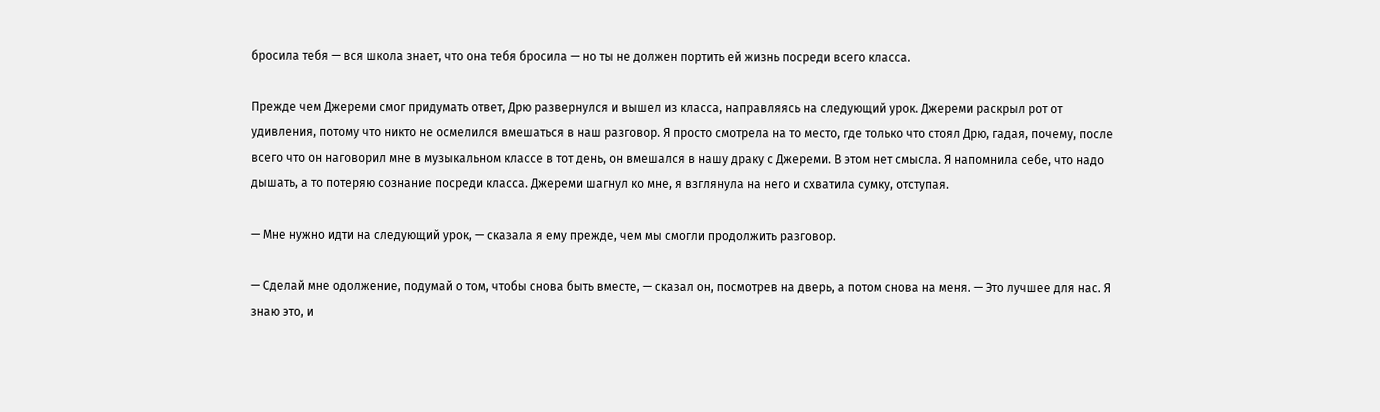бросила тебя — вся школа знает, что она тебя бросила — но ты не должен портить ей жизнь посреди всего класса.

Прежде чем Джереми смог придумать ответ, Дрю развернулся и вышел из класса, направляясь на следующий урок. Джереми раскрыл рот от удивления, потому что никто не осмелился вмешаться в наш разговор. Я просто смотрела на то место, где только что стоял Дрю, гадая, почему, после всего что он наговорил мне в музыкальном классе в тот день, он вмешался в нашу драку с Джереми. В этом нет смысла. Я напомнила себе, что надо дышать, а то потеряю сознание посреди класса. Джереми шагнул ко мне, я взглянула на него и схватила сумку, отступая.

— Мне нужно идти на следующий урок, — сказала я ему прежде, чем мы смогли продолжить разговор.

— Сделай мне одолжение, подумай о том, чтобы снова быть вместе, — сказал он, посмотрев на дверь, а потом снова на меня. — Это лучшее для нас. Я знаю это, и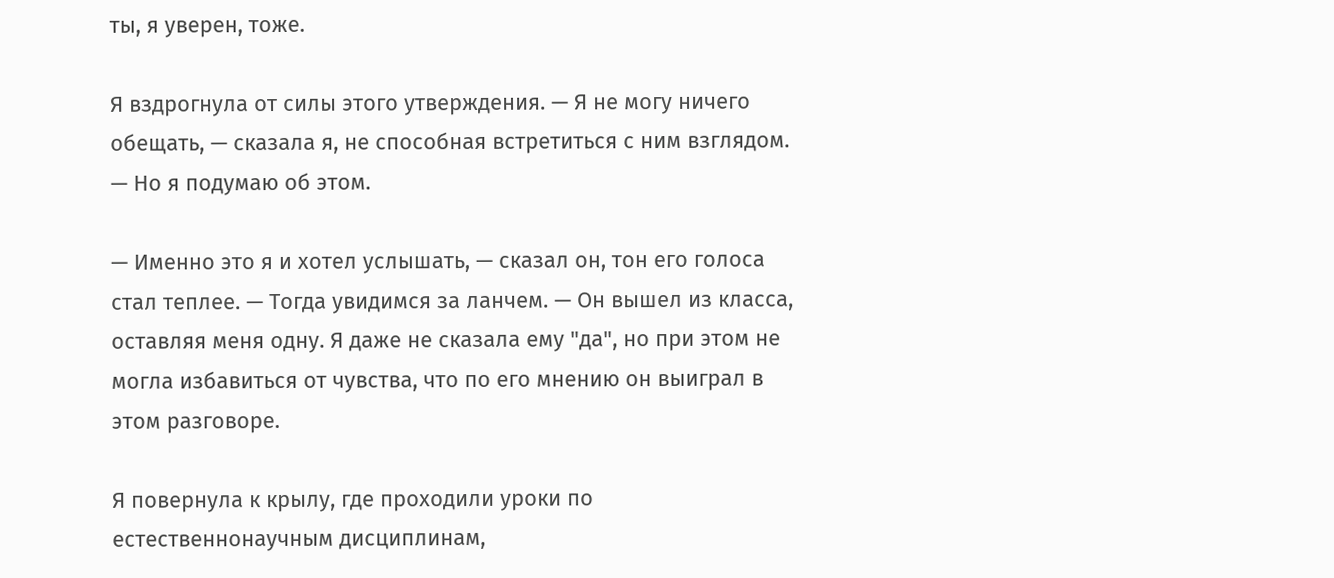ты, я уверен, тоже.

Я вздрогнула от силы этого утверждения. — Я не могу ничего обещать, — сказала я, не способная встретиться с ним взглядом. — Но я подумаю об этом.

— Именно это я и хотел услышать, — сказал он, тон его голоса стал теплее. — Тогда увидимся за ланчем. — Он вышел из класса, оставляя меня одну. Я даже не сказала ему "да", но при этом не могла избавиться от чувства, что по его мнению он выиграл в этом разговоре.

Я повернула к крылу, где проходили уроки по естественнонаучным дисциплинам,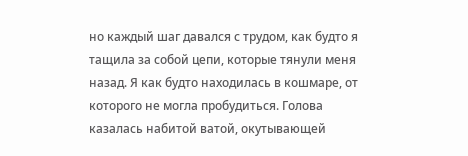но каждый шаг давался с трудом, как будто я тащила за собой цепи, которые тянули меня назад. Я как будто находилась в кошмаре, от которого не могла пробудиться. Голова казалась набитой ватой, окутывающей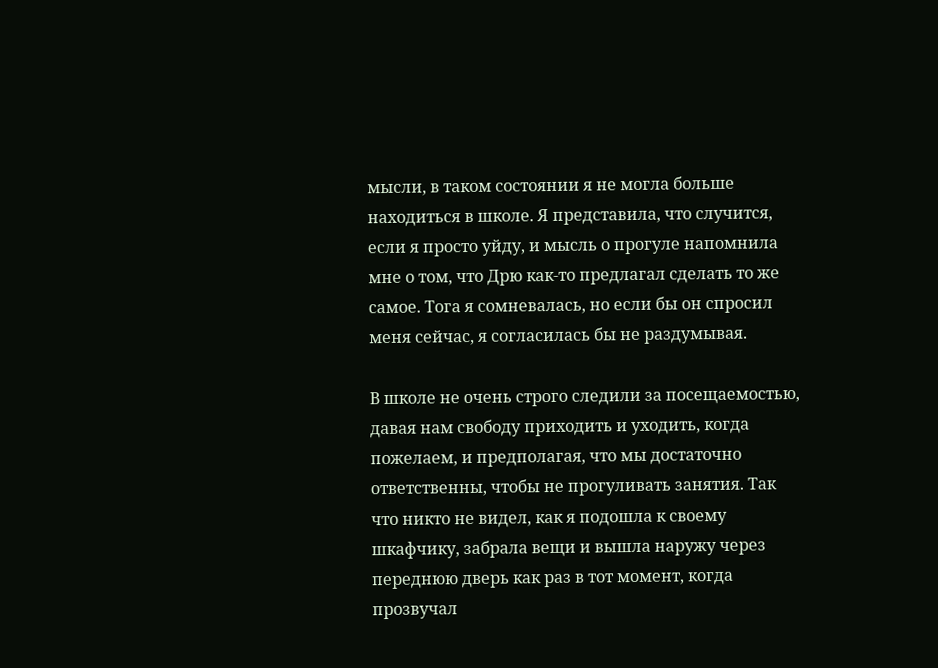мысли, в таком состоянии я не могла больше находиться в школе. Я представила, что случится, если я просто уйду, и мысль о прогуле напомнила мне о том, что Дрю как-то предлагал сделать то же самое. Тога я сомневалась, но если бы он спросил меня сейчас, я согласилась бы не раздумывая.

В школе не очень строго следили за посещаемостью, давая нам свободу приходить и уходить, когда пожелаем, и предполагая, что мы достаточно ответственны, чтобы не прогуливать занятия. Так что никто не видел, как я подошла к своему шкафчику, забрала вещи и вышла наружу через переднюю дверь как раз в тот момент, когда прозвучал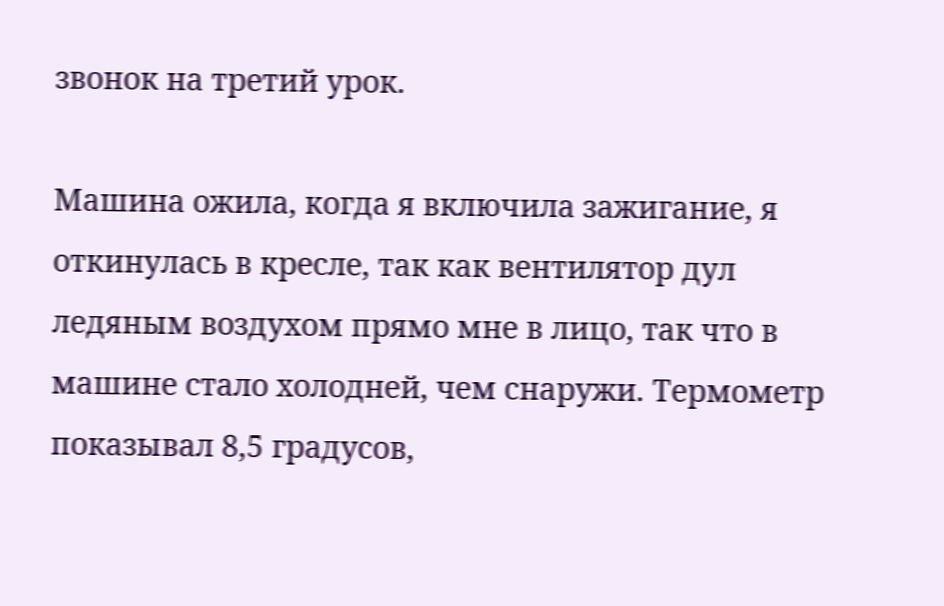звонок на третий урок.

Машина ожила, когда я включила зажигание, я откинулась в кресле, так как вентилятор дул ледяным воздухом прямо мне в лицо, так что в машине стало холодней, чем снаружи. Термометр показывал 8,5 градусов,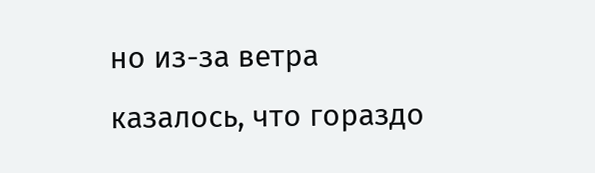но из-за ветра казалось, что гораздо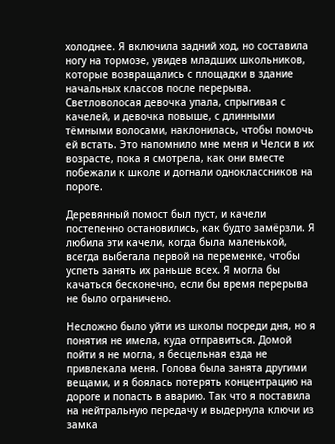холоднее. Я включила задний ход, но составила ногу на тормозе, увидев младших школьников, которые возвращались с площадки в здание начальных классов после перерыва. Светловолосая девочка упала, спрыгивая с качелей, и девочка повыше, с длинными тёмными волосами, наклонилась, чтобы помочь ей встать. Это напомнило мне меня и Челси в их возрасте, пока я смотрела, как они вместе побежали к школе и догнали одноклассников на пороге.

Деревянный помост был пуст, и качели постепенно остановились, как будто замёрзли. Я любила эти качели, когда была маленькой, всегда выбегала первой на переменке, чтобы успеть занять их раньше всех. Я могла бы качаться бесконечно, если бы время перерыва не было ограничено.

Несложно было уйти из школы посреди дня, но я понятия не имела, куда отправиться. Домой пойти я не могла, я бесцельная езда не привлекала меня. Голова была занята другими вещами, и я боялась потерять концентрацию на дороге и попасть в аварию. Так что я поставила на нейтральную передачу и выдернула ключи из замка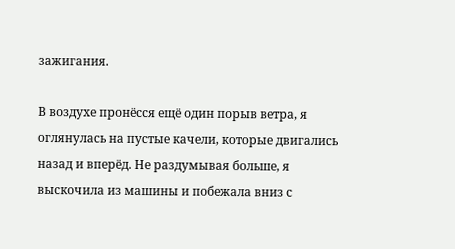зажигания.

В воздухе пронёсся ещё один порыв ветра, я оглянулась на пустые качели, которые двигались назад и вперёд. Не раздумывая больше, я выскочила из машины и побежала вниз с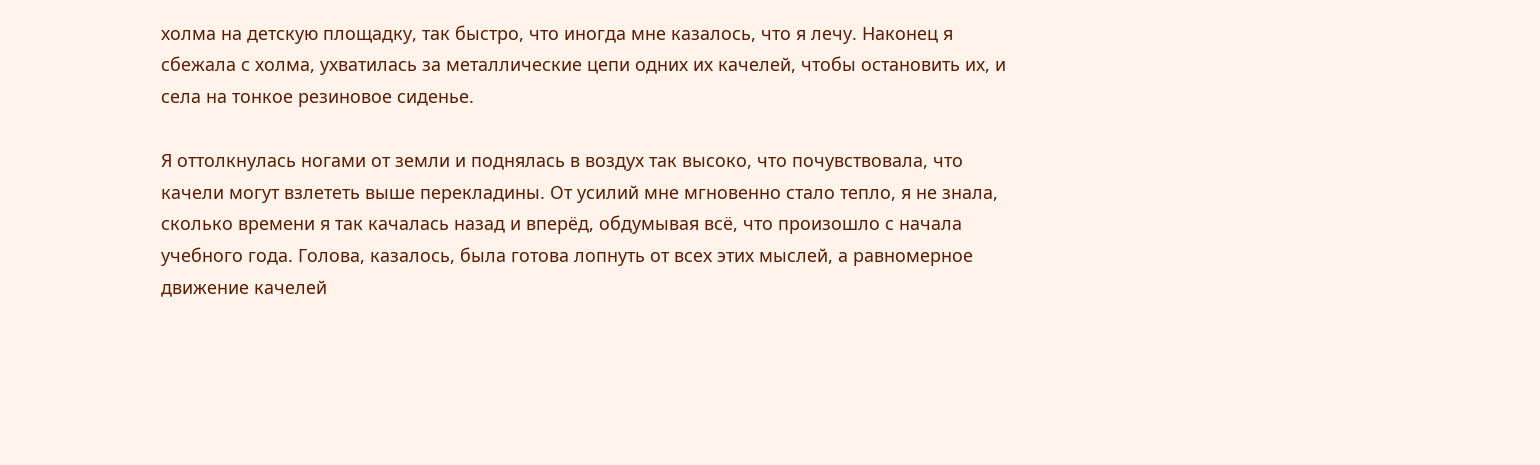холма на детскую площадку, так быстро, что иногда мне казалось, что я лечу. Наконец я сбежала с холма, ухватилась за металлические цепи одних их качелей, чтобы остановить их, и села на тонкое резиновое сиденье.

Я оттолкнулась ногами от земли и поднялась в воздух так высоко, что почувствовала, что качели могут взлететь выше перекладины. От усилий мне мгновенно стало тепло, я не знала, сколько времени я так качалась назад и вперёд, обдумывая всё, что произошло с начала учебного года. Голова, казалось, была готова лопнуть от всех этих мыслей, а равномерное движение качелей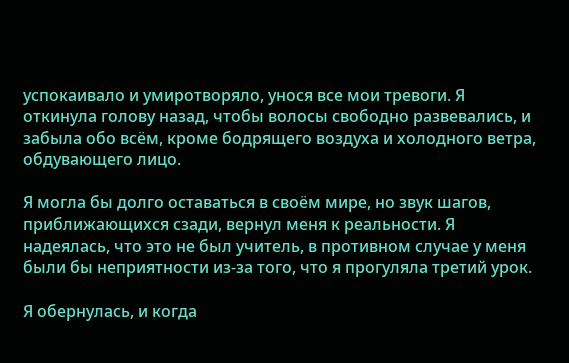успокаивало и умиротворяло, унося все мои тревоги. Я откинула голову назад, чтобы волосы свободно развевались, и забыла обо всём, кроме бодрящего воздуха и холодного ветра, обдувающего лицо.

Я могла бы долго оставаться в своём мире, но звук шагов, приближающихся сзади, вернул меня к реальности. Я надеялась, что это не был учитель, в противном случае у меня были бы неприятности из-за того, что я прогуляла третий урок.

Я обернулась, и когда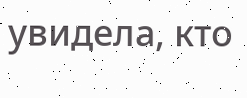увидела, кто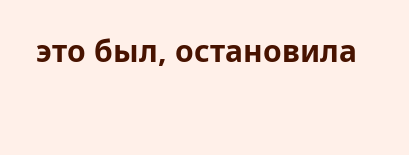это был, остановила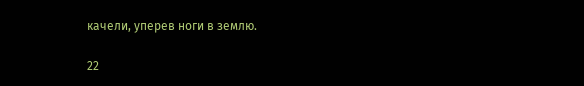качели, уперев ноги в землю.

22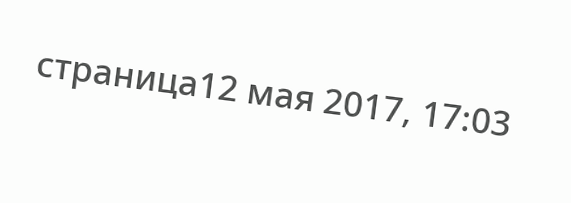страница12 мая 2017, 17:03